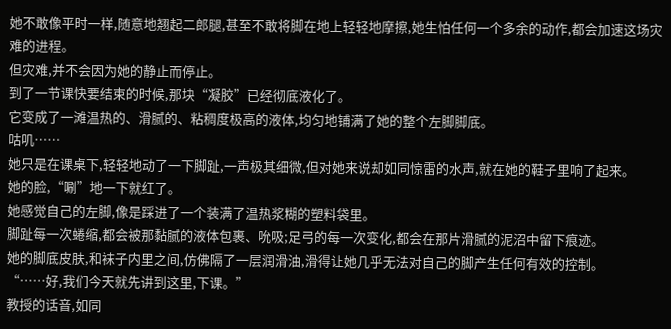她不敢像平时一样,随意地翘起二郎腿,甚至不敢将脚在地上轻轻地摩擦,她生怕任何一个多余的动作,都会加速这场灾难的进程。
但灾难,并不会因为她的静止而停止。
到了一节课快要结束的时候,那块“凝胶”已经彻底液化了。
它变成了一滩温热的、滑腻的、粘稠度极高的液体,均匀地铺满了她的整个左脚脚底。
咕叽……
她只是在课桌下,轻轻地动了一下脚趾,一声极其细微,但对她来说却如同惊雷的水声,就在她的鞋子里响了起来。
她的脸,“唰”地一下就红了。
她感觉自己的左脚,像是踩进了一个装满了温热浆糊的塑料袋里。
脚趾每一次蜷缩,都会被那黏腻的液体包裹、吮吸;足弓的每一次变化,都会在那片滑腻的泥沼中留下痕迹。
她的脚底皮肤,和袜子内里之间,仿佛隔了一层润滑油,滑得让她几乎无法对自己的脚产生任何有效的控制。
“……好,我们今天就先讲到这里,下课。”
教授的话音,如同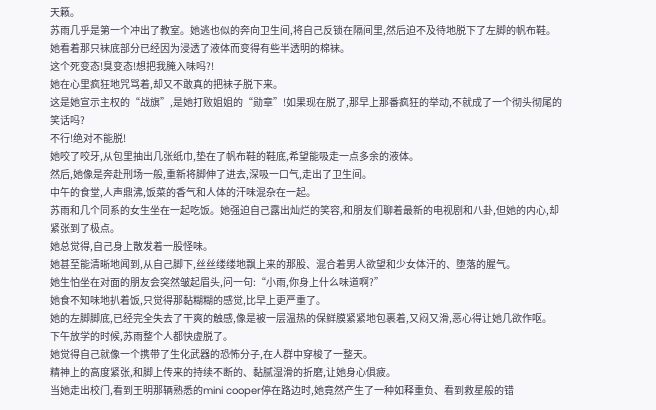天籁。
苏雨几乎是第一个冲出了教室。她逃也似的奔向卫生间,将自己反锁在隔间里,然后迫不及待地脱下了左脚的帆布鞋。
她看着那只袜底部分已经因为浸透了液体而变得有些半透明的棉袜。
这个死变态!臭变态!想把我腌入味吗?!
她在心里疯狂地咒骂着,却又不敢真的把袜子脱下来。
这是她宣示主权的“战旗”,是她打败姐姐的“勋章”!如果现在脱了,那早上那番疯狂的举动,不就成了一个彻头彻尾的笑话吗?
不行!绝对不能脱!
她咬了咬牙,从包里抽出几张纸巾,垫在了帆布鞋的鞋底,希望能吸走一点多余的液体。
然后,她像是奔赴刑场一般,重新将脚伸了进去,深吸一口气,走出了卫生间。
中午的食堂,人声鼎沸,饭菜的香气和人体的汗味混杂在一起。
苏雨和几个同系的女生坐在一起吃饭。她强迫自己露出灿烂的笑容,和朋友们聊着最新的电视剧和八卦,但她的内心,却紧张到了极点。
她总觉得,自己身上散发着一股怪味。
她甚至能清晰地闻到,从自己脚下,丝丝缕缕地飘上来的那股、混合着男人欲望和少女体汗的、堕落的腥气。
她生怕坐在对面的朋友会突然皱起眉头,问一句:“小雨,你身上什么味道啊?”
她食不知味地扒着饭,只觉得那黏糊糊的感觉,比早上更严重了。
她的左脚脚底,已经完全失去了干爽的触感,像是被一层温热的保鲜膜紧紧地包裹着,又闷又滑,恶心得让她几欲作呕。
下午放学的时候,苏雨整个人都快虚脱了。
她觉得自己就像一个携带了生化武器的恐怖分子,在人群中穿梭了一整天。
精神上的高度紧张,和脚上传来的持续不断的、黏腻湿滑的折磨,让她身心俱疲。
当她走出校门,看到王明那辆熟悉的mini cooper停在路边时,她竟然产生了一种如释重负、看到救星般的错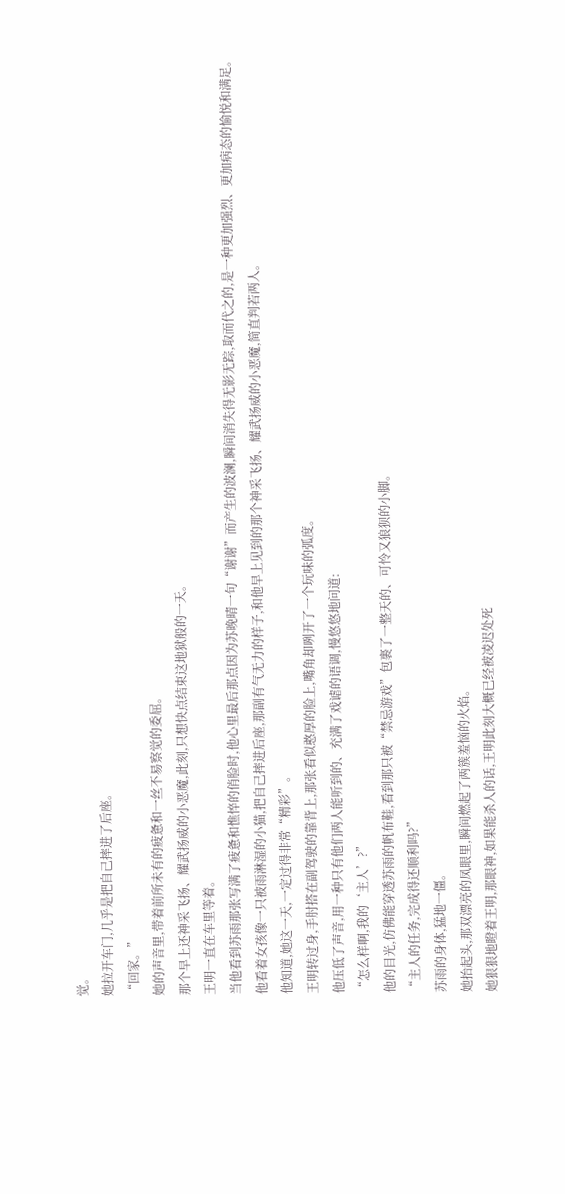觉。
她拉开车门,几乎是把自己摔进了后座。
“回家。”
她的声音里,带着前所未有的疲惫和一丝不易察觉的委屈。
那个早上还神采飞扬、耀武扬威的小恶魔,此刻,只想快点结束这地狱般的一天。
王明一直在车里等着。
当他看到苏雨那张写满了疲惫和憔悴的俏脸时,他心里最后那点因为苏晚晴一句“谢谢”而产生的波澜,瞬间消失得无影无踪,取而代之的,是一种更加强烈、更加病态的愉悦和满足。
他看着女孩像一只被雨淋湿的小猫,把自己摔进后座,那副有气无力的样子,和他早上见到的那个神采飞扬、耀武扬威的小恶魔,简直判若两人。
他知道,她这一天,一定过得非常“精彩”。
王明转过身,手肘搭在副驾驶的靠背上,那张看似憨厚的脸上,嘴角却咧开了一个玩味的弧度。
他压低了声音,用一种只有他们两人能听到的、充满了戏谑的语调,慢悠悠地问道:
“怎么样啊,我的‘主人’?”
他的目光,仿佛能穿透苏雨的帆布鞋,看到那只被“禁忌游戏”包裹了一整天的、可怜又狼狈的小脚。
“主人的任务,完成得还顺利吗?”
苏雨的身体,猛地一僵。
她抬起头,那双漂亮的凤眼里,瞬间燃起了两簇羞恼的火焰。
她狠狠地瞪着王明,那眼神,如果能杀人的话,王明此刻大概已经被凌迟处死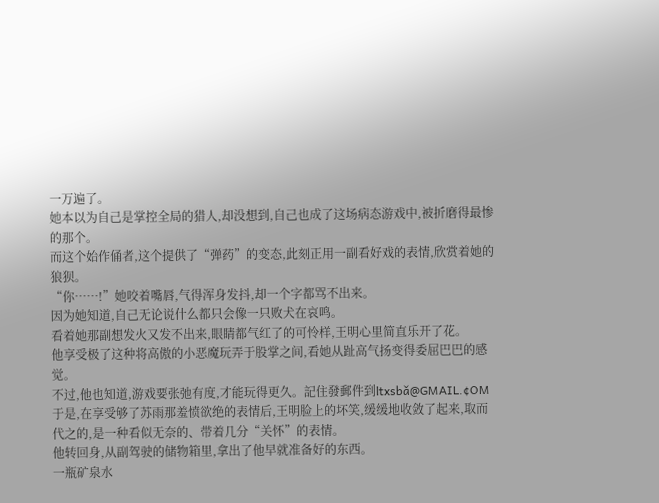一万遍了。
她本以为自己是掌控全局的猎人,却没想到,自己也成了这场病态游戏中,被折磨得最惨的那个。
而这个始作俑者,这个提供了“弹药”的变态,此刻正用一副看好戏的表情,欣赏着她的狼狈。
“你……!”她咬着嘴唇,气得浑身发抖,却一个字都骂不出来。
因为她知道,自己无论说什么都只会像一只败犬在哀鸣。
看着她那副想发火又发不出来,眼睛都气红了的可怜样,王明心里简直乐开了花。
他享受极了这种将高傲的小恶魔玩弄于股掌之间,看她从趾高气扬变得委屈巴巴的感觉。
不过,他也知道,游戏要张弛有度,才能玩得更久。記住發郵件到ltxsbǎ@GMAIL.¢OM
于是,在享受够了苏雨那羞愤欲绝的表情后,王明脸上的坏笑,缓缓地收敛了起来,取而代之的,是一种看似无奈的、带着几分“关怀”的表情。
他转回身,从副驾驶的储物箱里,拿出了他早就准备好的东西。
一瓶矿泉水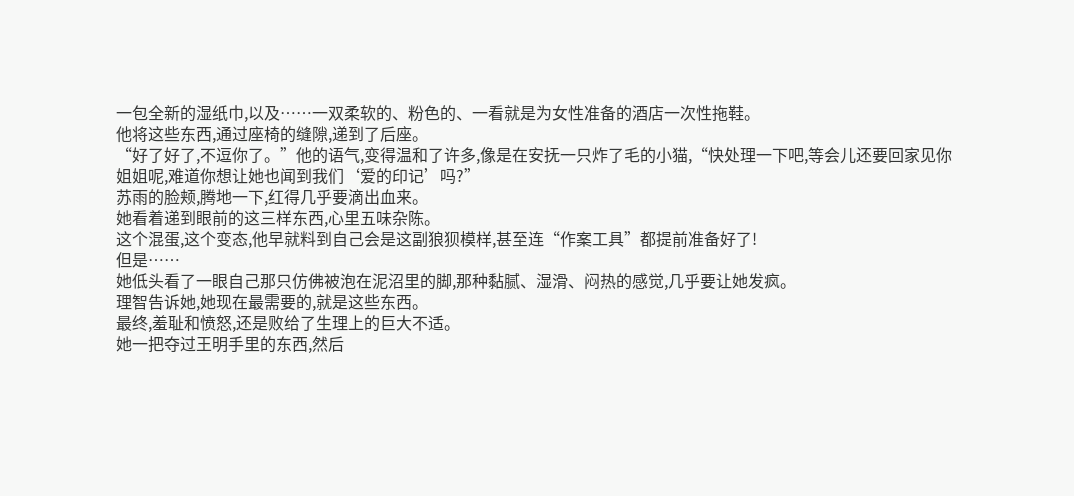一包全新的湿纸巾,以及……一双柔软的、粉色的、一看就是为女性准备的酒店一次性拖鞋。
他将这些东西,通过座椅的缝隙,递到了后座。
“好了好了,不逗你了。”他的语气,变得温和了许多,像是在安抚一只炸了毛的小猫,“快处理一下吧,等会儿还要回家见你姐姐呢,难道你想让她也闻到我们‘爱的印记’吗?”
苏雨的脸颊,腾地一下,红得几乎要滴出血来。
她看着递到眼前的这三样东西,心里五味杂陈。
这个混蛋,这个变态,他早就料到自己会是这副狼狈模样,甚至连“作案工具”都提前准备好了!
但是……
她低头看了一眼自己那只仿佛被泡在泥沼里的脚,那种黏腻、湿滑、闷热的感觉,几乎要让她发疯。
理智告诉她,她现在最需要的,就是这些东西。
最终,羞耻和愤怒,还是败给了生理上的巨大不适。
她一把夺过王明手里的东西,然后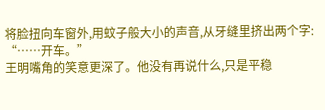将脸扭向车窗外,用蚊子般大小的声音,从牙缝里挤出两个字:
“……开车。”
王明嘴角的笑意更深了。他没有再说什么,只是平稳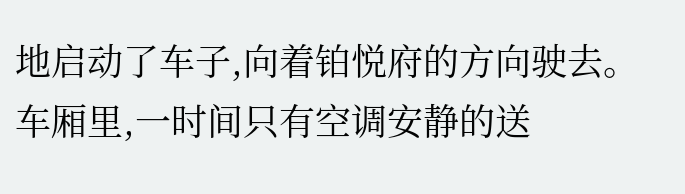地启动了车子,向着铂悦府的方向驶去。
车厢里,一时间只有空调安静的送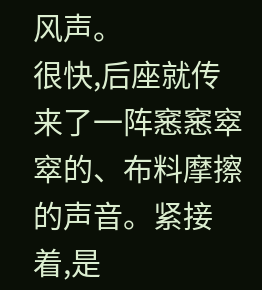风声。
很快,后座就传来了一阵窸窸窣窣的、布料摩擦的声音。紧接着,是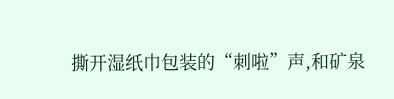撕开湿纸巾包装的“刺啦”声,和矿泉